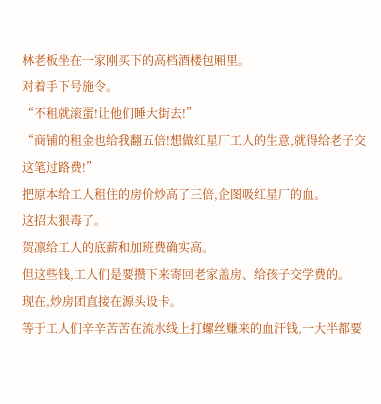林老板坐在一家刚买下的高档酒楼包厢里。
对着手下号施令。
“不租就滚蛋!让他们睡大街去!”
“商铺的租金也给我翻五倍!想做红星厂工人的生意,就得给老子交这笔过路费!”
把原本给工人租住的房价炒高了三倍,企图吸红星厂的血。
这招太狠毒了。
贺凛给工人的底薪和加班费确实高。
但这些钱,工人们是要攒下来寄回老家盖房、给孩子交学费的。
现在,炒房团直接在源头设卡。
等于工人们辛辛苦苦在流水线上打螺丝赚来的血汗钱,一大半都要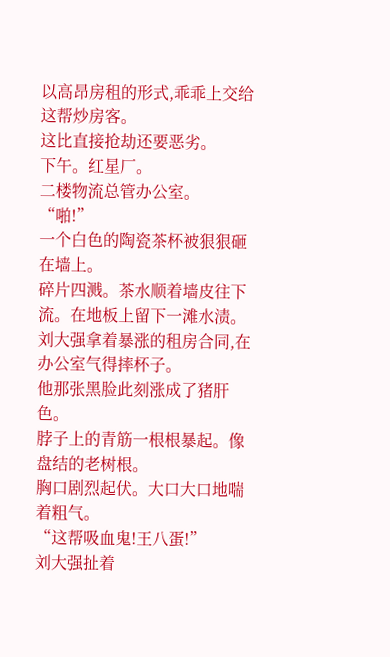以高昂房租的形式,乖乖上交给这帮炒房客。
这比直接抢劫还要恶劣。
下午。红星厂。
二楼物流总管办公室。
“啪!”
一个白色的陶瓷茶杯被狠狠砸在墙上。
碎片四溅。茶水顺着墙皮往下流。在地板上留下一滩水渍。
刘大强拿着暴涨的租房合同,在办公室气得摔杯子。
他那张黑脸此刻涨成了猪肝色。
脖子上的青筋一根根暴起。像盘结的老树根。
胸口剧烈起伏。大口大口地喘着粗气。
“这帮吸血鬼!王八蛋!”
刘大强扯着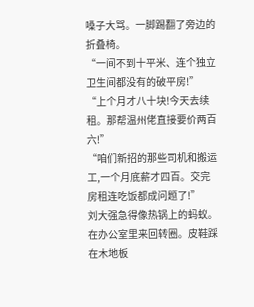嗓子大骂。一脚踢翻了旁边的折叠椅。
“一间不到十平米、连个独立卫生间都没有的破平房!”
“上个月才八十块!今天去续租。那帮温州佬直接要价两百六!”
“咱们新招的那些司机和搬运工,一个月底薪才四百。交完房租连吃饭都成问题了!”
刘大强急得像热锅上的蚂蚁。
在办公室里来回转圈。皮鞋踩在木地板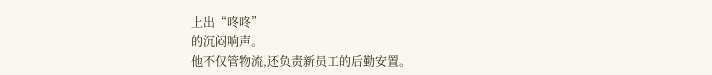上出“咚咚”
的沉闷响声。
他不仅管物流,还负责新员工的后勤安置。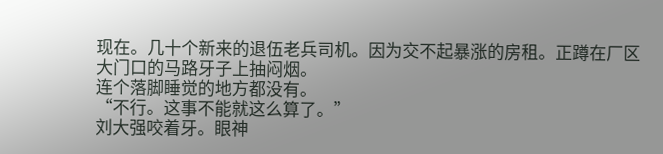现在。几十个新来的退伍老兵司机。因为交不起暴涨的房租。正蹲在厂区大门口的马路牙子上抽闷烟。
连个落脚睡觉的地方都没有。
“不行。这事不能就这么算了。”
刘大强咬着牙。眼神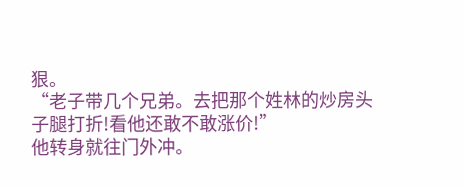狠。
“老子带几个兄弟。去把那个姓林的炒房头子腿打折!看他还敢不敢涨价!”
他转身就往门外冲。